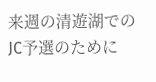来週の清遊湖でのJC予選のために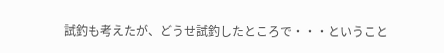試釣も考えたが、どうせ試釣したところで・・・ということ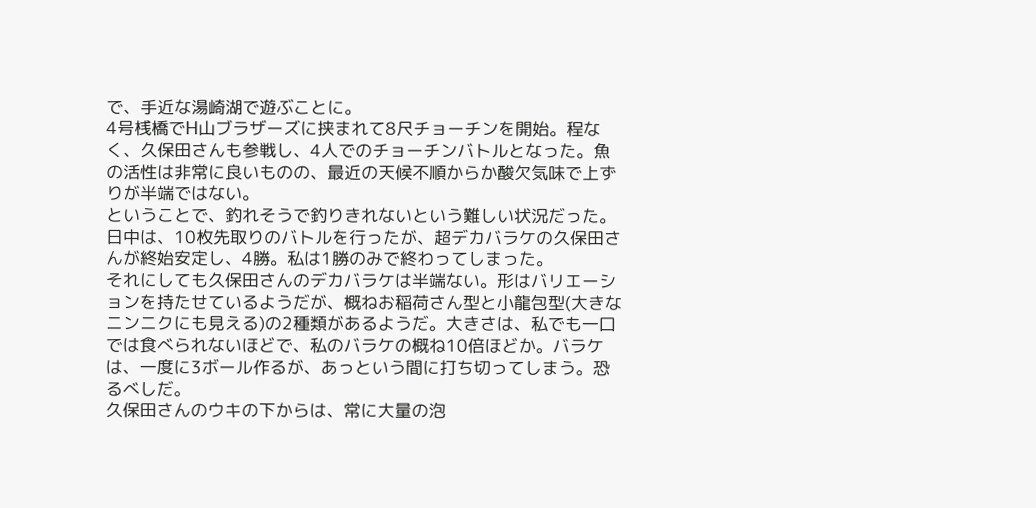で、手近な湯崎湖で遊ぶことに。
4号桟橋でH山ブラザーズに挟まれて8尺チョーチンを開始。程なく、久保田さんも参戦し、4人でのチョーチンバトルとなった。魚の活性は非常に良いものの、最近の天候不順からか酸欠気味で上ずりが半端ではない。
ということで、釣れそうで釣りきれないという難しい状況だった。
日中は、10枚先取りのバトルを行ったが、超デカバラケの久保田さんが終始安定し、4勝。私は1勝のみで終わってしまった。
それにしても久保田さんのデカバラケは半端ない。形はバリエーションを持たせているようだが、概ねお稲荷さん型と小龍包型(大きなニンニクにも見える)の2種類があるようだ。大きさは、私でも一口では食べられないほどで、私のバラケの概ね10倍ほどか。バラケは、一度に3ボール作るが、あっという間に打ち切ってしまう。恐るべしだ。
久保田さんのウキの下からは、常に大量の泡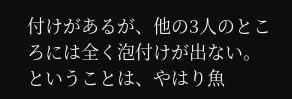付けがあるが、他の3人のところには全く泡付けが出ない。ということは、やはり魚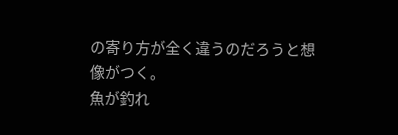の寄り方が全く違うのだろうと想像がつく。
魚が釣れ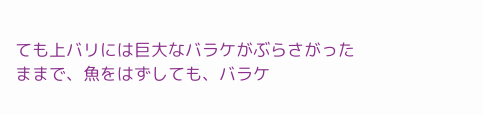ても上バリには巨大なバラケがぶらさがったままで、魚をはずしても、バラケ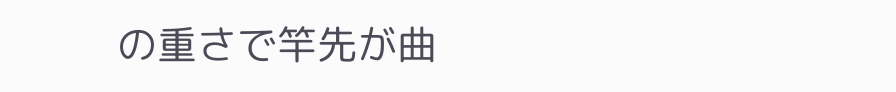の重さで竿先が曲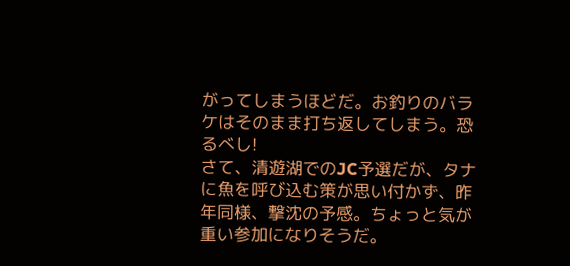がってしまうほどだ。お釣りのバラケはそのまま打ち返してしまう。恐るべし!
さて、清遊湖でのJC予選だが、タナに魚を呼び込む策が思い付かず、昨年同様、撃沈の予感。ちょっと気が重い参加になりそうだ。